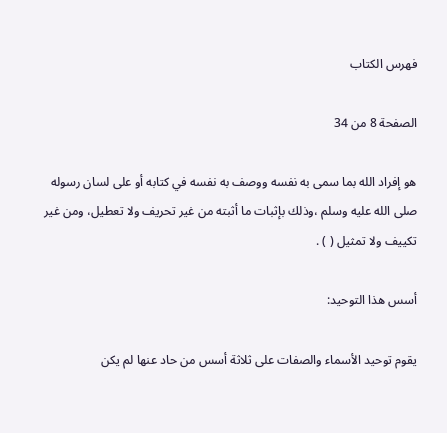فهرس الكتاب

الصفحة 8 من 34

هو إفراد الله بما سمى به نفسه ووصف به نفسه في كتابه أو على لسان رسوله صلى الله عليه وسلم ،وذلك بإثبات ما أثبته من غير تحريف ولا تعطيل، ومن غير تكييف ولا تمثيل ( ) .

أسس هذا التوحيد:

يقوم توحيد الأسماء والصفات على ثلاثة أسس من حاد عنها لم يكن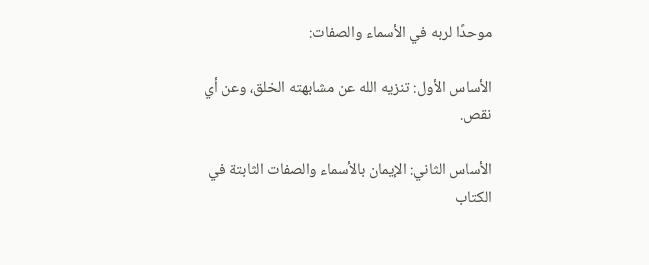موحدًا لربه في الأسماء والصفات:

الأساس الأول: تنزيه الله عن مشابهته الخلق، وعن أي نقص.

الأساس الثاني: الإيمان بالأسماء والصفات الثابتة في الكتاب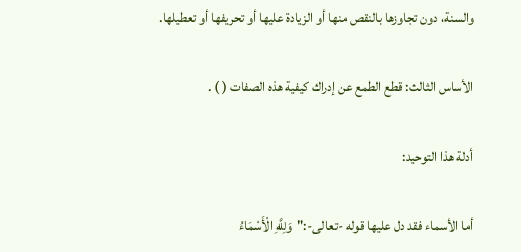والسنة، دون تجاوزها بالنقص منها أو الزيادة عليها أو تحريفها أو تعطيلها.

الأساس الثالث: قطع الطمع عن إدراك كيفية هذه الصفات ( ) .

أدلة هذا التوحيد:

أما الأسماء فقد دل عليها قوله -تعالى-:"وَلِلَّهِ الْأَسْمَاءُ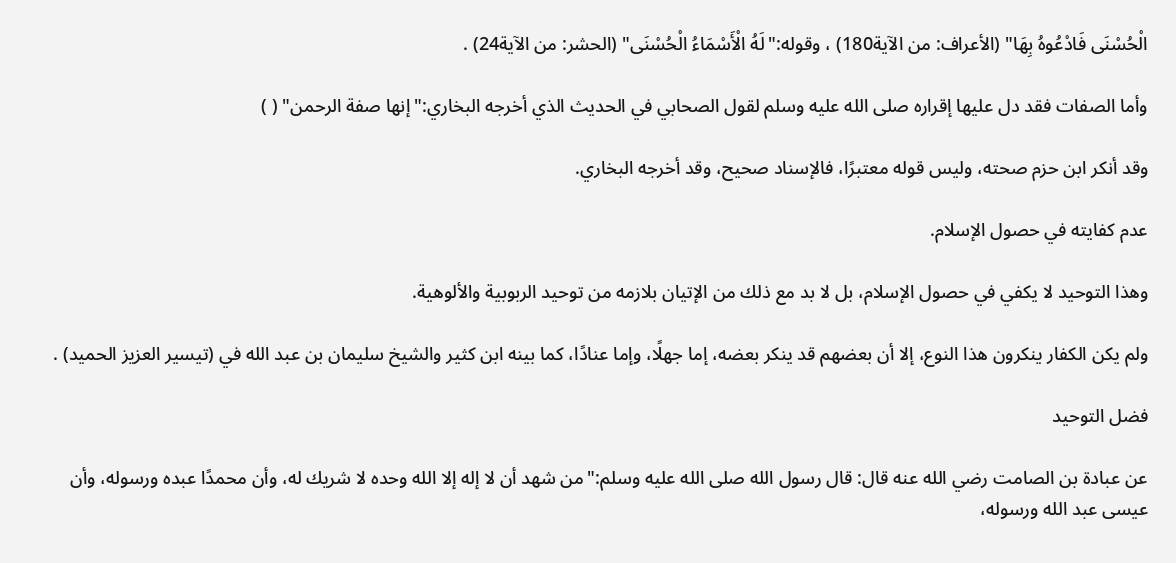الْحُسْنَى فَادْعُوهُ بِهَا" (الأعراف: من الآية180) ، وقوله:"لَهُ الْأَسْمَاءُ الْحُسْنَى" (الحشر: من الآية24) .

وأما الصفات فقد دل عليها إقراره صلى الله عليه وسلم لقول الصحابي في الحديث الذي أخرجه البخاري:"إنها صفة الرحمن" ( )

وقد أنكر ابن حزم صحته، وليس قوله معتبرًا، فالإسناد صحيح، وقد أخرجه البخاري.

عدم كفايته في حصول الإسلام.

وهذا التوحيد لا يكفي في حصول الإسلام، بل لا بد مع ذلك من الإتيان بلازمه من توحيد الربوبية والألوهية.

ولم يكن الكفار ينكرون هذا النوع، إلا أن بعضهم قد ينكر بعضه، إما جهلًا، وإما عنادًا، كما بينه ابن كثير والشيخ سليمان بن عبد الله في (تيسير العزيز الحميد) .

فضل التوحيد

عن عبادة بن الصامت رضي الله عنه قال: قال رسول الله صلى الله عليه وسلم:"من شهد أن لا إله إلا الله وحده لا شريك له، وأن محمدًا عبده ورسوله، وأن عيسى عبد الله ورسوله،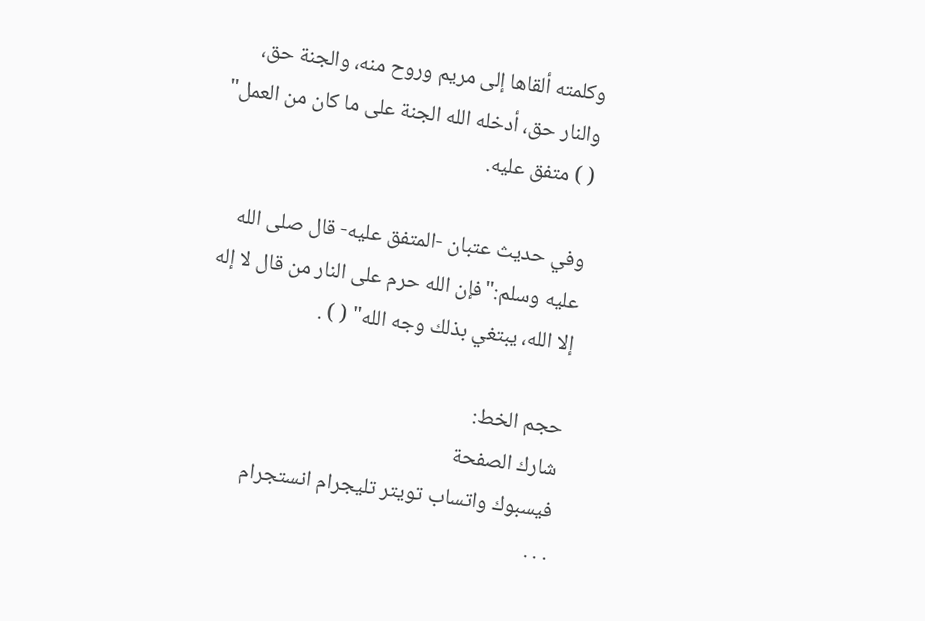وكلمته ألقاها إلى مريم وروح منه، والجنة حق، والنار حق، أدخله الله الجنة على ما كان من العمل" ( ) متفق عليه.

وفي حديث عتبان -المتفق عليه- قال صلى الله عليه وسلم:"فإن الله حرم على النار من قال لا إله إلا الله، يبتغي بذلك وجه الله" ( ) .

حجم الخط:
شارك الصفحة
فيسبوك واتساب تويتر تليجرام انستجرام
. . .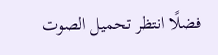فضلًا انتظر تحميل الصوت